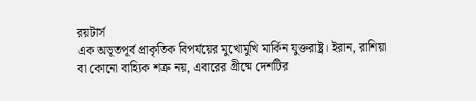রয়টার্স
এক অভূতপূর্ব প্রাকৃতিক বিপর্যয়ের মুখোমুখি মার্কিন যুক্তরাষ্ট্র। ইরান, রাশিয়া বা কোনো বাহ্যিক শত্রু নয়, এবারের গ্রীষ্মে দেশটির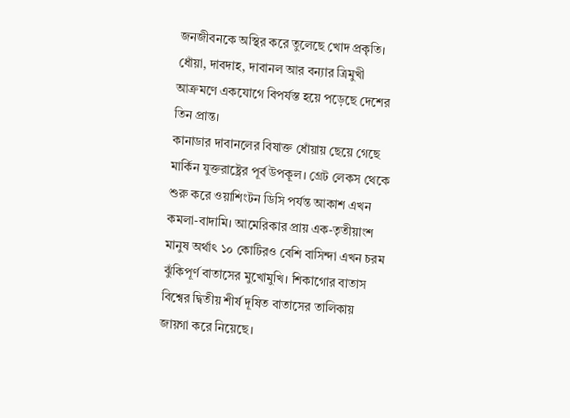জনজীবনকে অস্থির করে তুলেছে খোদ প্রকৃতি। ধোঁয়া, দাবদাহ, দাবানল আর বন্যার ত্রিমুখী আক্রমণে একযোগে বিপর্যস্ত হয়ে পড়েছে দেশের তিন প্রান্ত।
কানাডার দাবানলের বিষাক্ত ধোঁয়ায় ছেয়ে গেছে মার্কিন যুক্তরাষ্ট্রের পূর্ব উপকূল। গ্রেট লেকস থেকে শুরু করে ওয়াশিংটন ডিসি পর্যন্ত আকাশ এখন কমলা-বাদামি। আমেরিকার প্রায় এক-তৃতীয়াংশ মানুষ অর্থাৎ ১০ কোটিরও বেশি বাসিন্দা এখন চরম ঝুঁকিপূর্ণ বাতাসের মুখোমুখি। শিকাগোর বাতাস বিশ্বের দ্বিতীয় শীর্ষ দূষিত বাতাসের তালিকায় জায়গা করে নিয়েছে।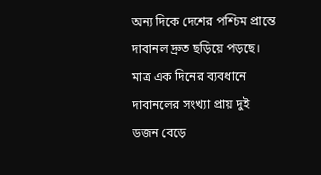অন্য দিকে দেশের পশ্চিম প্রান্তে দাবানল দ্রুত ছড়িয়ে পড়ছে। মাত্র এক দিনের ব্যবধানে দাবানলের সংখ্যা প্রায় দুই ডজন বেড়ে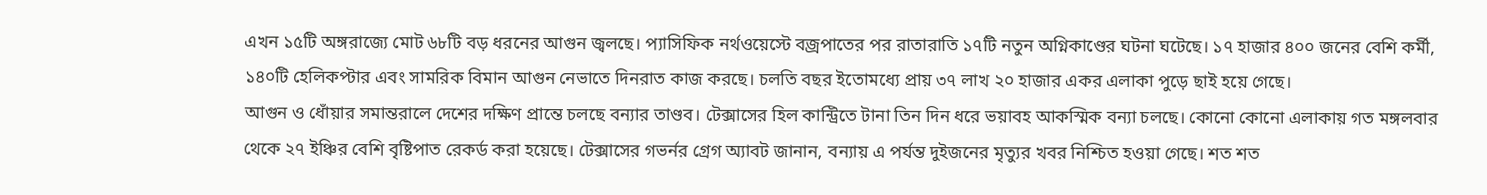এখন ১৫টি অঙ্গরাজ্যে মোট ৬৮টি বড় ধরনের আগুন জ্বলছে। প্যাসিফিক নর্থওয়েস্টে বজ্রপাতের পর রাতারাতি ১৭টি নতুন অগ্নিকাণ্ডের ঘটনা ঘটেছে। ১৭ হাজার ৪০০ জনের বেশি কর্মী, ১৪০টি হেলিকপ্টার এবং সামরিক বিমান আগুন নেভাতে দিনরাত কাজ করছে। চলতি বছর ইতোমধ্যে প্রায় ৩৭ লাখ ২০ হাজার একর এলাকা পুড়ে ছাই হয়ে গেছে।
আগুন ও ধোঁয়ার সমান্তরালে দেশের দক্ষিণ প্রান্তে চলছে বন্যার তাণ্ডব। টেক্সাসের হিল কান্ট্রিতে টানা তিন দিন ধরে ভয়াবহ আকস্মিক বন্যা চলছে। কোনো কোনো এলাকায় গত মঙ্গলবার থেকে ২৭ ইঞ্চির বেশি বৃষ্টিপাত রেকর্ড করা হয়েছে। টেক্সাসের গভর্নর গ্রেগ অ্যাবট জানান, বন্যায় এ পর্যন্ত দুইজনের মৃত্যুর খবর নিশ্চিত হওয়া গেছে। শত শত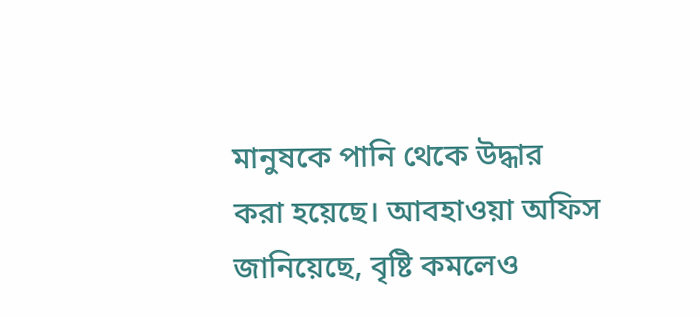মানুষকে পানি থেকে উদ্ধার করা হয়েছে। আবহাওয়া অফিস জানিয়েছে, বৃষ্টি কমলেও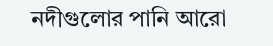নদীগুলোর পানি আরো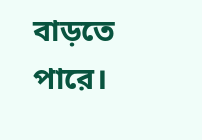বাড়তে পারে।